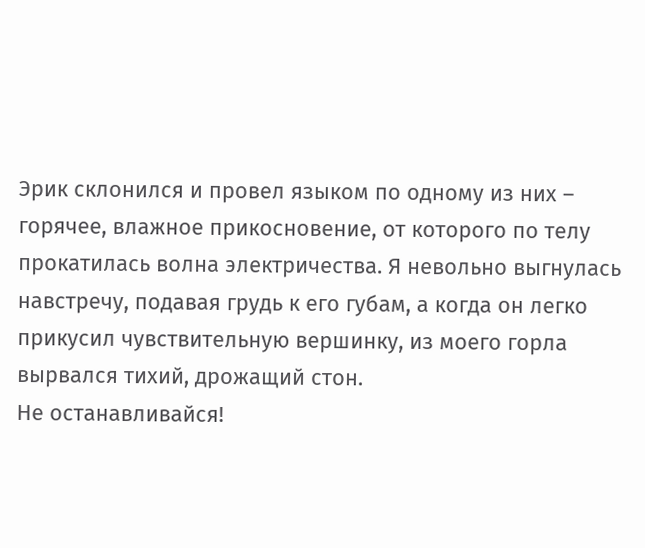Эрик склонился и провел языком по одному из них – горячее, влажное прикосновение, от которого по телу прокатилась волна электричества. Я невольно выгнулась навстречу, подавая грудь к его губам, а когда он легко прикусил чувствительную вершинку, из моего горла вырвался тихий, дрожащий стон.
Не останавливайся!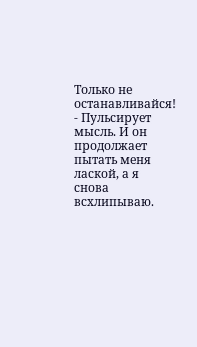Только не останавливайся! - Пульсирует мысль. И он продолжает пытать меня лаской, а я снова всхлипываю.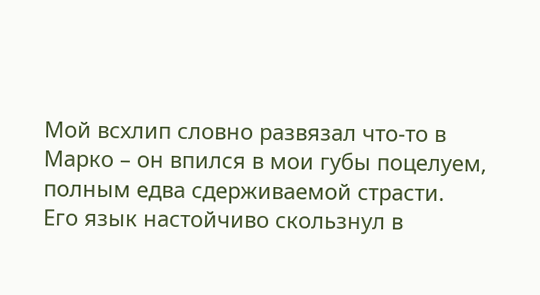Мой всхлип словно развязал что-то в Марко – он впился в мои губы поцелуем, полным едва сдерживаемой страсти.
Его язык настойчиво скользнул в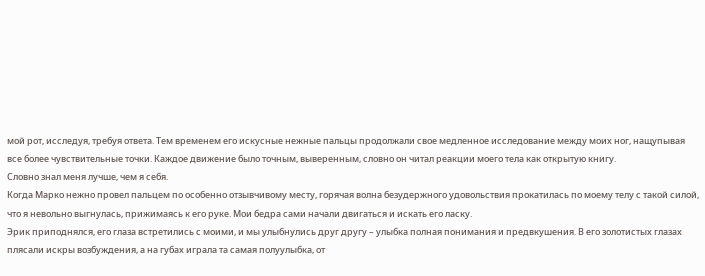мой рот, исследуя, требуя ответа. Тем временем его искусные нежные пальцы продолжали свое медленное исследование между моих ног, нащупывая все более чувствительные точки. Каждое движение было точным, выверенным, словно он читал реакции моего тела как открытую книгу.
Словно знал меня лучше, чем я себя.
Когда Марко нежно провел пальцем по особенно отзывчивому месту, горячая волна безудержного удовольствия прокатилась по моему телу с такой силой, что я невольно выгнулась, прижимаясь к его руке. Мои бедра сами начали двигаться и искать его ласку.
Эрик приподнялся, его глаза встретились с моими, и мы улыбнулись друг другу – улыбка полная понимания и предвкушения. В его золотистых глазах плясали искры возбуждения, а на губах играла та самая полуулыбка, от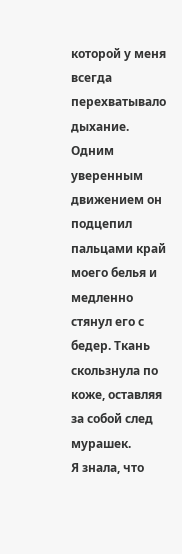которой у меня всегда перехватывало дыхание.
Одним уверенным движением он подцепил пальцами край моего белья и медленно стянул его с бедер. Ткань скользнула по коже, оставляя за собой след мурашек.
Я знала, что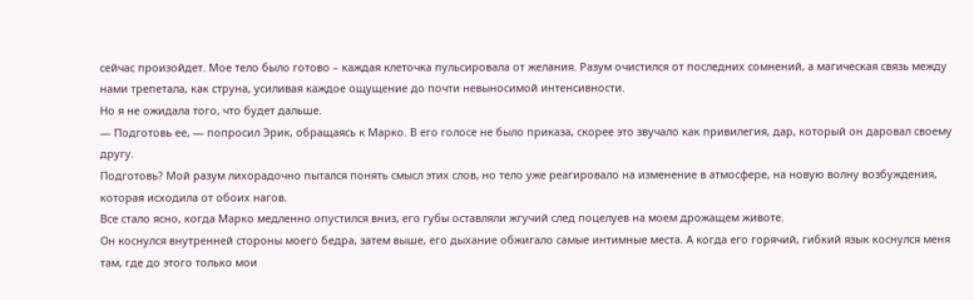сейчас произойдет. Мое тело было готово – каждая клеточка пульсировала от желания. Разум очистился от последних сомнений, а магическая связь между нами трепетала, как струна, усиливая каждое ощущение до почти невыносимой интенсивности.
Но я не ожидала того, что будет дальше.
— Подготовь ее, — попросил Эрик, обращаясь к Марко. В его голосе не было приказа, скорее это звучало как привилегия, дар, который он даровал своему другу.
Подготовь? Мой разум лихорадочно пытался понять смысл этих слов, но тело уже реагировало на изменение в атмосфере, на новую волну возбуждения, которая исходила от обоих нагов.
Все стало ясно, когда Марко медленно опустился вниз, его губы оставляли жгучий след поцелуев на моем дрожащем животе.
Он коснулся внутренней стороны моего бедра, затем выше, его дыхание обжигало самые интимные места. А когда его горячий, гибкий язык коснулся меня там, где до этого только мои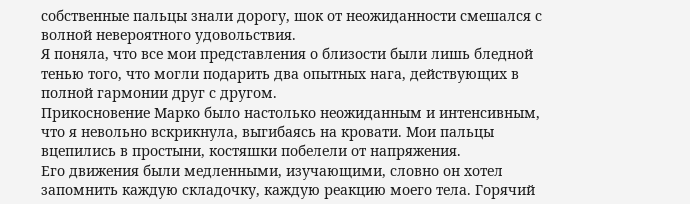собственные пальцы знали дорогу, шок от неожиданности смешался с волной невероятного удовольствия.
Я поняла, что все мои представления о близости были лишь бледной тенью того, что могли подарить два опытных нага, действующих в полной гармонии друг с другом.
Прикосновение Марко было настолько неожиданным и интенсивным, что я невольно вскрикнула, выгибаясь на кровати. Мои пальцы вцепились в простыни, костяшки побелели от напряжения.
Его движения были медленными, изучающими, словно он хотел запомнить каждую складочку, каждую реакцию моего тела. Горячий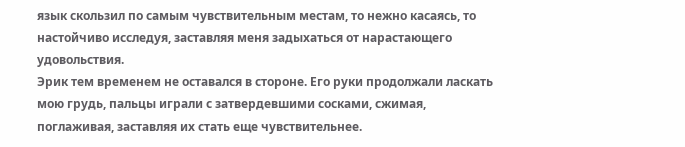язык скользил по самым чувствительным местам, то нежно касаясь, то настойчиво исследуя, заставляя меня задыхаться от нарастающего удовольствия.
Эрик тем временем не оставался в стороне. Его руки продолжали ласкать мою грудь, пальцы играли с затвердевшими сосками, сжимая, поглаживая, заставляя их стать еще чувствительнее.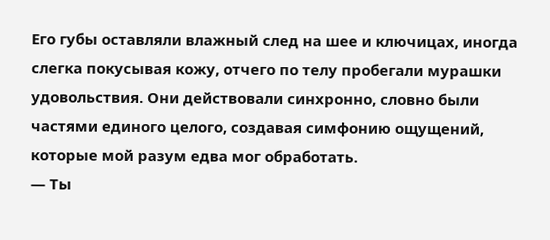Его губы оставляли влажный след на шее и ключицах, иногда слегка покусывая кожу, отчего по телу пробегали мурашки удовольствия. Они действовали синхронно, словно были частями единого целого, создавая симфонию ощущений, которые мой разум едва мог обработать.
— Ты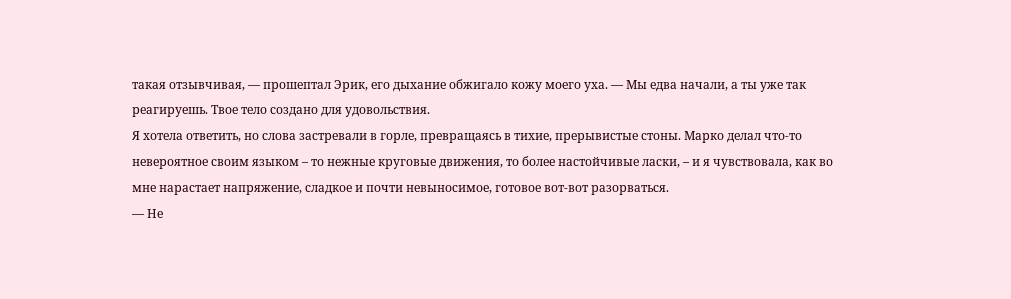такая отзывчивая, — прошептал Эрик, его дыхание обжигало кожу моего уха. — Мы едва начали, а ты уже так реагируешь. Твое тело создано для удовольствия.
Я хотела ответить, но слова застревали в горле, превращаясь в тихие, прерывистые стоны. Марко делал что-то невероятное своим языком – то нежные круговые движения, то более настойчивые ласки, – и я чувствовала, как во мне нарастает напряжение, сладкое и почти невыносимое, готовое вот-вот разорваться.
— Не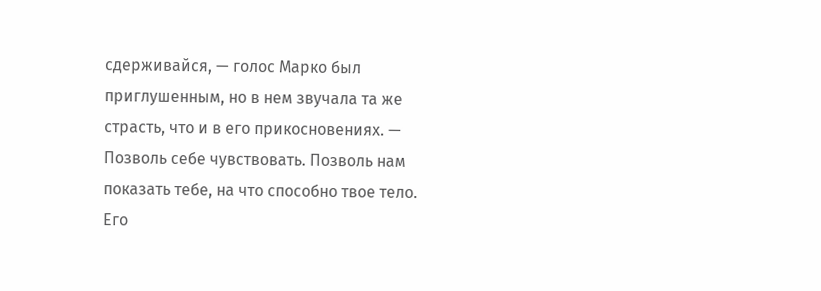сдерживайся, — голос Марко был приглушенным, но в нем звучала та же страсть, что и в его прикосновениях. — Позволь себе чувствовать. Позволь нам показать тебе, на что способно твое тело.
Его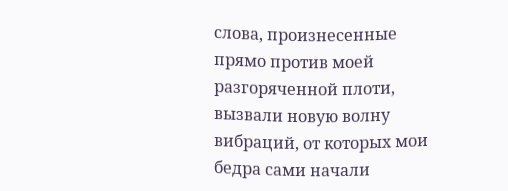слова, произнесенные прямо против моей разгоряченной плоти, вызвали новую волну вибраций, от которых мои бедра сами начали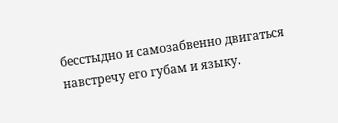бесстыдно и самозабвенно двигаться навстречу его губам и языку.